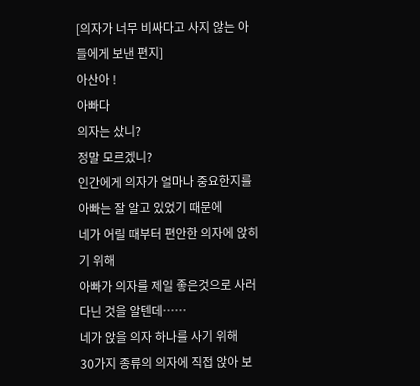[의자가 너무 비싸다고 사지 않는 아들에게 보낸 편지]
아산아 !
아빠다
의자는 샀니?
정말 모르겠니?
인간에게 의자가 얼마나 중요한지를 아빠는 잘 알고 있었기 때문에
네가 어릴 때부터 편안한 의자에 앉히기 위해
아빠가 의자를 제일 좋은것으로 사러 다닌 것을 알텐데……
네가 앉을 의자 하나를 사기 위해
30가지 종류의 의자에 직접 앉아 보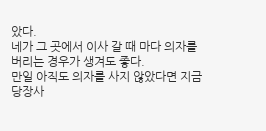았다.
네가 그 곳에서 이사 갈 때 마다 의자를 버리는 경우가 생겨도 좋다.
만일 아직도 의자를 사지 않았다면 지금 당장사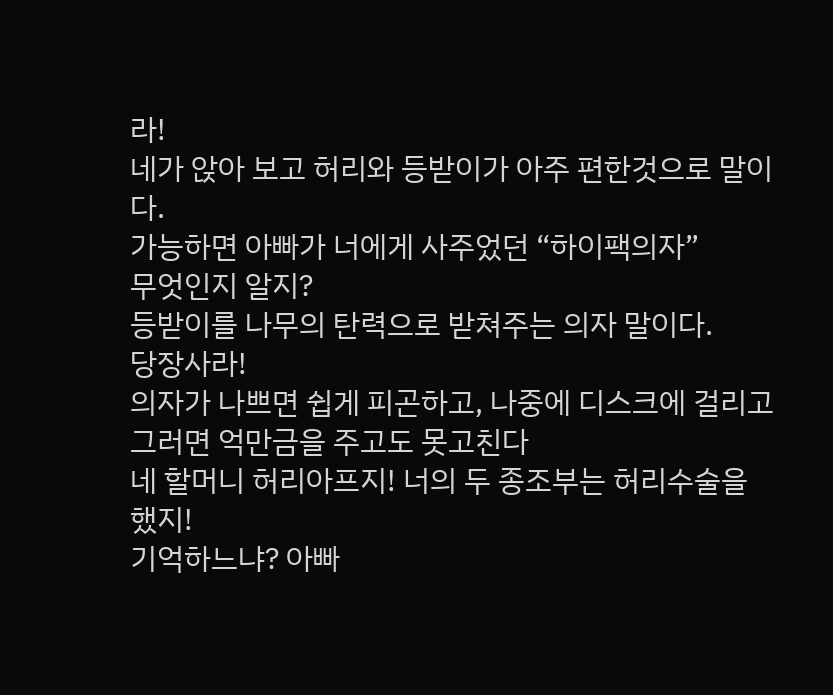라!
네가 앉아 보고 허리와 등받이가 아주 편한것으로 말이다.
가능하면 아빠가 너에게 사주었던 “하이팩의자”
무엇인지 알지?
등받이를 나무의 탄력으로 받쳐주는 의자 말이다.
당장사라!
의자가 나쁘면 쉽게 피곤하고, 나중에 디스크에 걸리고
그러면 억만금을 주고도 못고친다
네 할머니 허리아프지! 너의 두 종조부는 허리수술을 했지!
기억하느냐? 아빠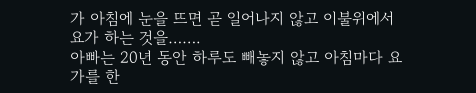가 아침에 눈을 뜨면 곧 일어나지 않고 이불위에서
요가 하는 것을…….
아빠는 20년 동안 하루도 빼놓지 않고 아침마다 요가를 한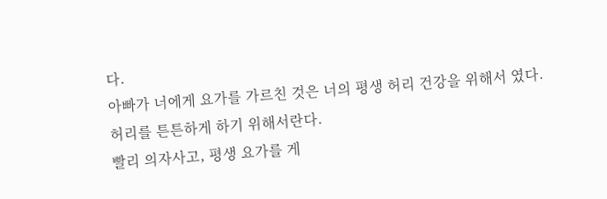다.
아빠가 너에게 요가를 가르친 것은 너의 평생 허리 건강을 위해서 였다.
허리를 튼튼하게 하기 위해서란다.
빨리 의자사고, 평생 요가를 게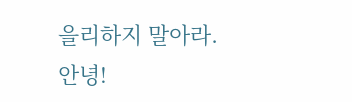을리하지 말아라.
안녕!